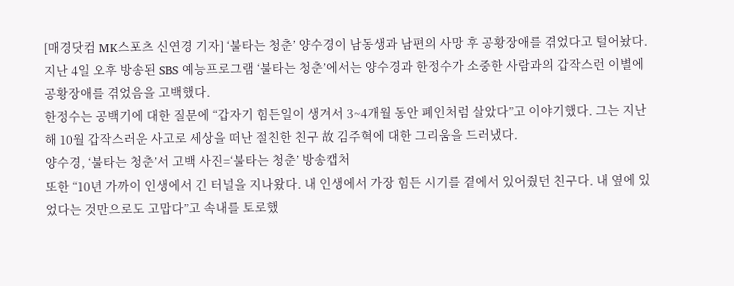[매경닷컴 MK스포츠 신연경 기자] ‘불타는 청춘’ 양수경이 남동생과 남편의 사망 후 공황장애를 겪었다고 털어놨다.
지난 4일 오후 방송된 SBS 예능프로그램 ‘불타는 청춘’에서는 양수경과 한정수가 소중한 사람과의 갑작스런 이별에 공황장애를 겪었음을 고백했다.
한정수는 공백기에 대한 질문에 “갑자기 힘든일이 생겨서 3~4개월 동안 폐인처럼 살았다”고 이야기했다. 그는 지난해 10월 갑작스러운 사고로 세상을 떠난 절친한 친구 故 김주혁에 대한 그리움을 드러냈다.
양수경, ‘불타는 청춘’서 고백 사진=‘불타는 청춘’ 방송캡처
또한 “10년 가까이 인생에서 긴 터널을 지나왔다. 내 인생에서 가장 힘든 시기를 곁에서 있어줬던 친구다. 내 옆에 있었다는 것만으로도 고맙다”고 속내를 토로했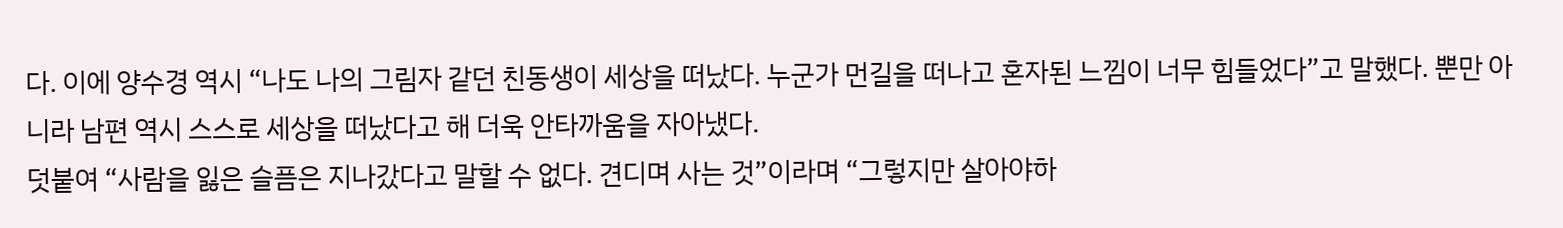다. 이에 양수경 역시 “나도 나의 그림자 같던 친동생이 세상을 떠났다. 누군가 먼길을 떠나고 혼자된 느낌이 너무 힘들었다”고 말했다. 뿐만 아니라 남편 역시 스스로 세상을 떠났다고 해 더욱 안타까움을 자아냈다.
덧붙여 “사람을 잃은 슬픔은 지나갔다고 말할 수 없다. 견디며 사는 것”이라며 “그렇지만 살아야하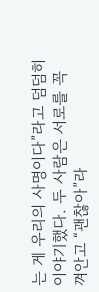는 게 우리의 사명이다”라고 덤덤히 이야기했다. 두 사람은 서로를 꼭 껴안고 “괜찮아”라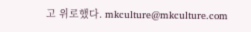고 위로했다. mkculture@mkculture.com